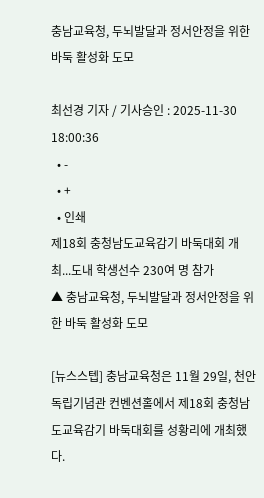충남교육청, 두뇌발달과 정서안정을 위한 바둑 활성화 도모

최선경 기자 / 기사승인 : 2025-11-30 18:00:36
  • -
  • +
  • 인쇄
제18회 충청남도교육감기 바둑대회 개최...도내 학생선수 230여 명 참가
▲ 충남교육청, 두뇌발달과 정서안정을 위한 바둑 활성화 도모

[뉴스스텝] 충남교육청은 11월 29일, 천안 독립기념관 컨벤션홀에서 제18회 충청남도교육감기 바둑대회를 성황리에 개최했다.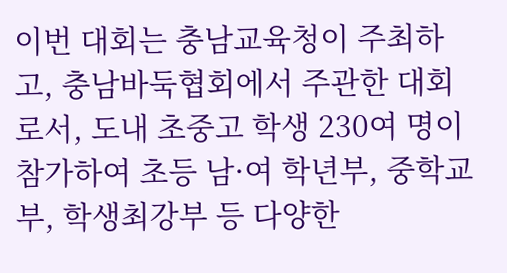이번 대회는 충남교육청이 주최하고, 충남바둑협회에서 주관한 대회로서, 도내 초중고 학생 230여 명이 참가하여 초등 남·여 학년부, 중학교부, 학생최강부 등 다양한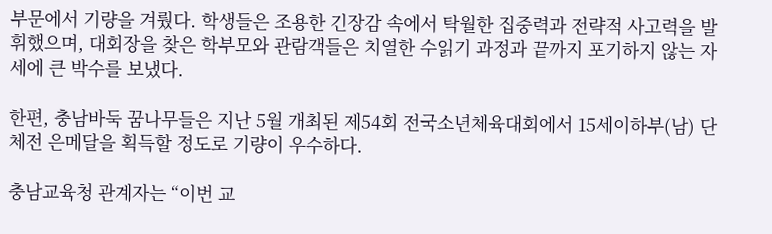부문에서 기량을 겨뤘다. 학생들은 조용한 긴장감 속에서 탁월한 집중력과 전략적 사고력을 발휘했으며, 대회장을 찾은 학부모와 관람객들은 치열한 수읽기 과정과 끝까지 포기하지 않는 자세에 큰 박수를 보냈다.

한편, 충남바둑 꿈나무들은 지난 5월 개최된 제54회 전국소년체육대회에서 15세이하부(남) 단체전 은메달을 획득할 정도로 기량이 우수하다.

충남교육청 관계자는 “이번 교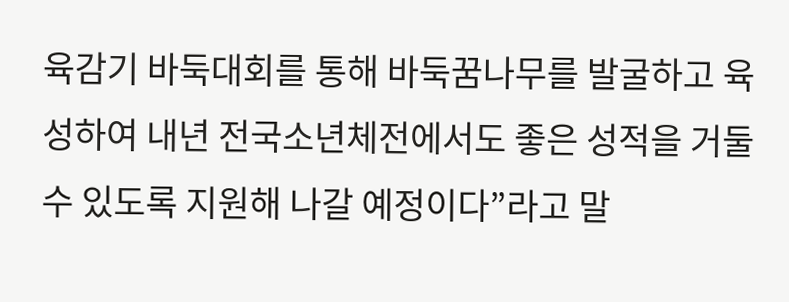육감기 바둑대회를 통해 바둑꿈나무를 발굴하고 육성하여 내년 전국소년체전에서도 좋은 성적을 거둘 수 있도록 지원해 나갈 예정이다”라고 말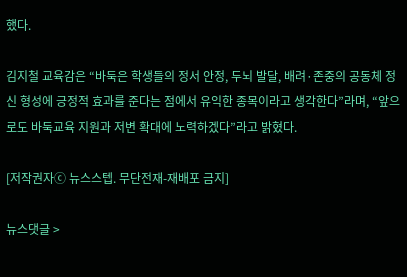했다.

김지철 교육감은 “바둑은 학생들의 정서 안정, 두뇌 발달, 배려·존중의 공동체 정신 형성에 긍정적 효과를 준다는 점에서 유익한 종목이라고 생각한다”라며, “앞으로도 바둑교육 지원과 저변 확대에 노력하겠다”라고 밝혔다.

[저작권자ⓒ 뉴스스텝. 무단전재-재배포 금지]

뉴스댓글 >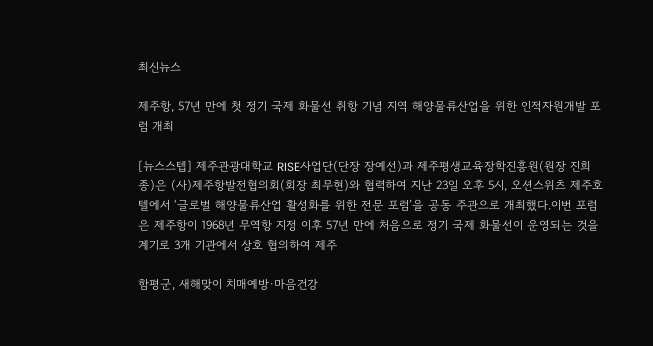최신뉴스

제주항, 57년 만에 첫 정기 국제 화물선 취항 기념 지역 해양물류산업을 위한 인적자원개발 포럼 개최

[뉴스스텝] 제주관광대학교 RISE사업단(단장 장예선)과 제주평생교육장학진흥원(원장 진희종)은 (사)제주항발전협의회(회장 최무현)와 협력하여 지난 23일 오후 5시, 오션스위츠 제주호텔에서 ‘글로벌 해양물류산업 활성화를 위한 전문 포럼’을 공동 주관으로 개최했다.이번 포럼은 제주항이 1968년 무역항 지정 이후 57년 만에 처음으로 정기 국제 화물선이 운영되는 것을 계기로 3개 기관에서 상호 협의하여 제주

함평군, 새해맞이 치매예방·마음건강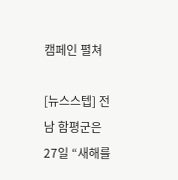캠페인 펼쳐

[뉴스스텝] 전남 함평군은 27일 “새해를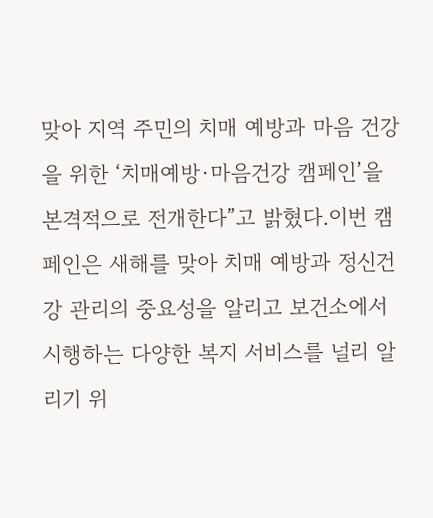맞아 지역 주민의 치매 예방과 마음 건강을 위한 ‘치매예방·마음건강 캠페인’을 본격적으로 전개한다”고 밝혔다.이번 캠페인은 새해를 맞아 치매 예방과 정신건강 관리의 중요성을 알리고 보건소에서 시행하는 다양한 복지 서비스를 널리 알리기 위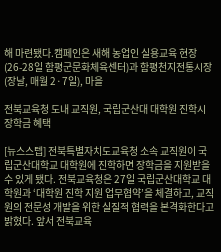해 마련됐다.캠페인은 새해 농업인 실용교육 현장(26-28일 함평군문화체육센터)과 함평천지전통시장(장날, 매월 2·7일), 마을

전북교육청 도내 교직원, 국립군산대 대학원 진학시 장학금 혜택

[뉴스스텝] 전북특별자치도교육청 소속 교직원이 국립군산대학교 대학원에 진학하면 장학금을 지원받을 수 있게 됐다. 전북교육청은 27일 국립군산대학교 대학원과 ‘대학원 진학 지원 업무협약’을 체결하고, 교직원의 전문성 개발을 위한 실질적 협력을 본격화한다고 밝혔다. 앞서 전북교육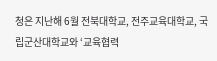청은 지난해 6월 전북대학교, 전주교육대학교, 국립군산대학교와 ‘교육협력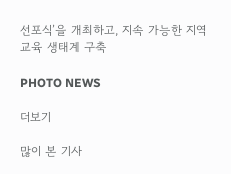선포식’을 개최하고, 지속 가능한 지역 교육 생태계 구축

PHOTO NEWS

더보기

많이 본 기사